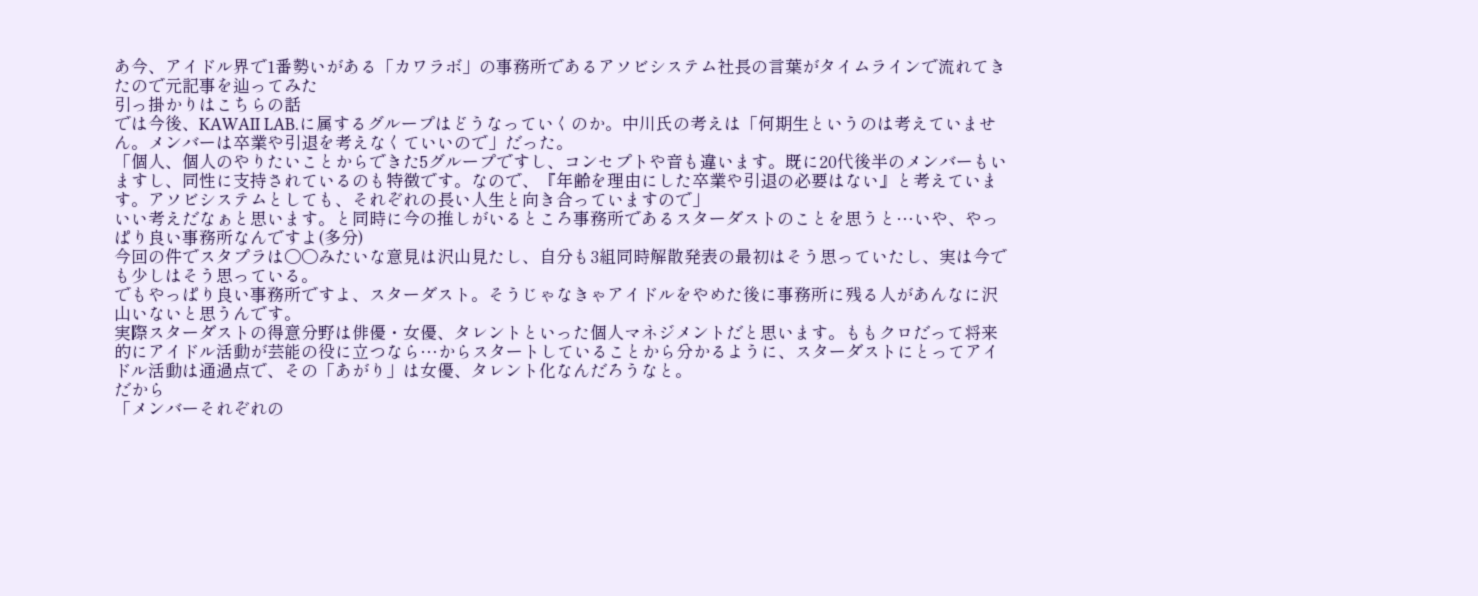あ今、アイドル界で1番勢いがある「カワラボ」の事務所であるアソビシステム社長の言葉がタイムラインで流れてきたので元記事を辿ってみた
引っ掛かりはこちらの話
では今後、KAWAII LAB.に属するグループはどうなっていくのか。中川氏の考えは「何期生というのは考えていません。メンバーは卒業や引退を考えなくていいので」だった。
「個人、個人のやりたいことからできた5グループですし、コンセプトや音も違います。既に20代後半のメンバーもいますし、同性に支持されているのも特徴です。なので、『年齢を理由にした卒業や引退の必要はない』と考えています。アソビシステムとしても、それぞれの長い人生と向き合っていますので」
いい考えだなぁと思います。と同時に今の推しがいるところ事務所であるスターダストのことを思うと…いや、やっぱり良い事務所なんですよ(多分)
今回の件でスタプラは〇〇みたいな意見は沢山見たし、自分も3組同時解散発表の最初はそう思っていたし、実は今でも少しはそう思っている。
でもやっぱり良い事務所ですよ、スターダスト。そうじゃなきゃアイドルをやめた後に事務所に残る人があんなに沢山いないと思うんです。
実際スターダストの得意分野は俳優・女優、タレントといった個人マネジメントだと思います。ももクロだって将来的にアイドル活動が芸能の役に立つなら…からスタートしていることから分かるように、スターダストにとってアイドル活動は通過点で、その「あがり」は女優、タレント化なんだろうなと。
だから
「メンバーそれぞれの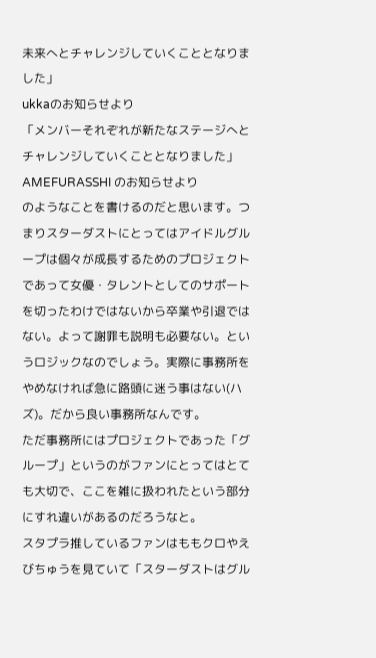未来へとチャレンジしていくこととなりました」
ukkaのお知らせより
「メンバーそれぞれが新たなステージへとチャレンジしていくこととなりました」
AMEFURASSHI のお知らせより
のようなことを書けるのだと思います。つまりスターダストにとってはアイドルグループは個々が成長するためのプロジェクトであって女優・タレントとしてのサポートを切ったわけではないから卒業や引退ではない。よって謝罪も説明も必要ない。というロジックなのでしょう。実際に事務所をやめなければ急に路頭に迷う事はない(ハズ)。だから良い事務所なんです。
ただ事務所にはプロジェクトであった「グループ」というのがファンにとってはとても大切で、ここを雑に扱われたという部分にすれ違いがあるのだろうなと。
スタプラ推しているファンはももクロやえびちゅうを見ていて「スターダストはグル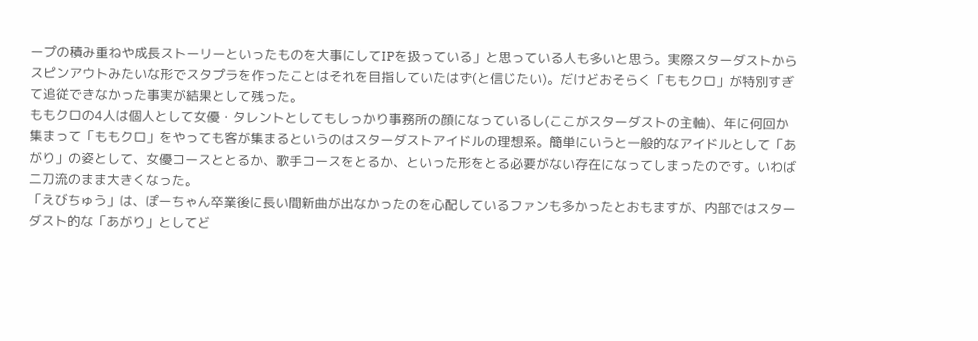ープの積み重ねや成長ストーリーといったものを大事にしてIPを扱っている」と思っている人も多いと思う。実際スターダストからスピンアウトみたいな形でスタプラを作ったことはそれを目指していたはず(と信じたい)。だけどおそらく「ももクロ」が特別すぎて追従できなかった事実が結果として残った。
ももクロの4人は個人として女優・タレントとしてもしっかり事務所の顔になっているし(ここがスターダストの主軸)、年に何回か集まって「ももクロ」をやっても客が集まるというのはスターダストアイドルの理想系。簡単にいうと一般的なアイドルとして「あがり」の姿として、女優コースととるか、歌手コースをとるか、といった形をとる必要がない存在になってしまったのです。いわば二刀流のまま大きくなった。
「えびちゅう」は、ぽーちゃん卒業後に長い間新曲が出なかったのを心配しているファンも多かったとおもますが、内部ではスターダスト的な「あがり」としてど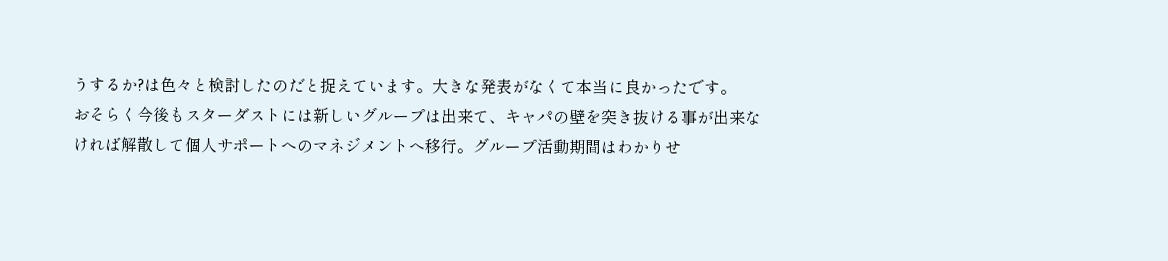うするか?は色々と検討したのだと捉えています。大きな発表がなくて本当に良かったです。
おそらく今後もスターダストには新しいグループは出来て、キャパの壁を突き抜ける事が出来なければ解散して個人サポートへのマネジメントへ移行。グループ活動期間はわかりせ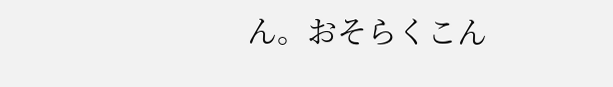ん。おそらくこん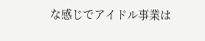な感じでアイドル事業は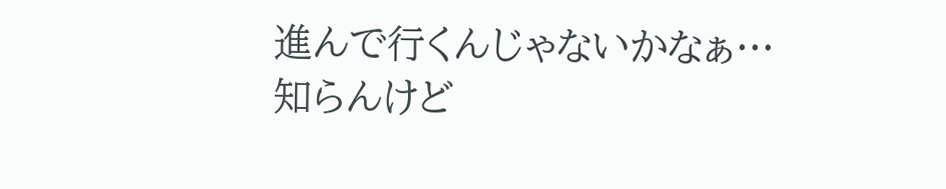進んで行くんじゃないかなぁ…
知らんけど